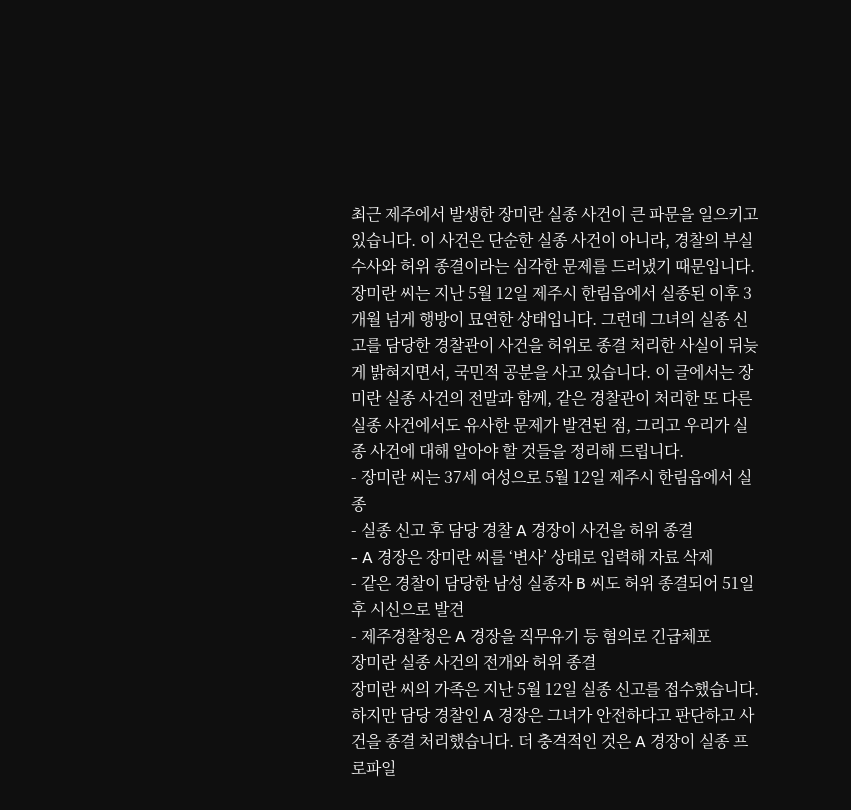최근 제주에서 발생한 장미란 실종 사건이 큰 파문을 일으키고 있습니다. 이 사건은 단순한 실종 사건이 아니라, 경찰의 부실 수사와 허위 종결이라는 심각한 문제를 드러냈기 때문입니다. 장미란 씨는 지난 5월 12일 제주시 한림읍에서 실종된 이후 3개월 넘게 행방이 묘연한 상태입니다. 그런데 그녀의 실종 신고를 담당한 경찰관이 사건을 허위로 종결 처리한 사실이 뒤늦게 밝혀지면서, 국민적 공분을 사고 있습니다. 이 글에서는 장미란 실종 사건의 전말과 함께, 같은 경찰관이 처리한 또 다른 실종 사건에서도 유사한 문제가 발견된 점, 그리고 우리가 실종 사건에 대해 알아야 할 것들을 정리해 드립니다.
- 장미란 씨는 37세 여성으로 5월 12일 제주시 한림읍에서 실종
- 실종 신고 후 담당 경찰 A 경장이 사건을 허위 종결
- A 경장은 장미란 씨를 ‘변사’ 상태로 입력해 자료 삭제
- 같은 경찰이 담당한 남성 실종자 B 씨도 허위 종결되어 51일 후 시신으로 발견
- 제주경찰청은 A 경장을 직무유기 등 혐의로 긴급체포
장미란 실종 사건의 전개와 허위 종결
장미란 씨의 가족은 지난 5월 12일 실종 신고를 접수했습니다. 하지만 담당 경찰인 A 경장은 그녀가 안전하다고 판단하고 사건을 종결 처리했습니다. 더 충격적인 것은 A 경장이 실종 프로파일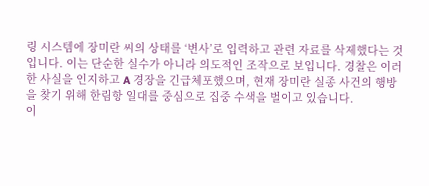링 시스템에 장미란 씨의 상태를 ‘변사’로 입력하고 관련 자료를 삭제했다는 것입니다. 이는 단순한 실수가 아니라 의도적인 조작으로 보입니다. 경찰은 이러한 사실을 인지하고 A 경장을 긴급체포했으며, 현재 장미란 실종 사건의 행방을 찾기 위해 한림항 일대를 중심으로 집중 수색을 벌이고 있습니다.
이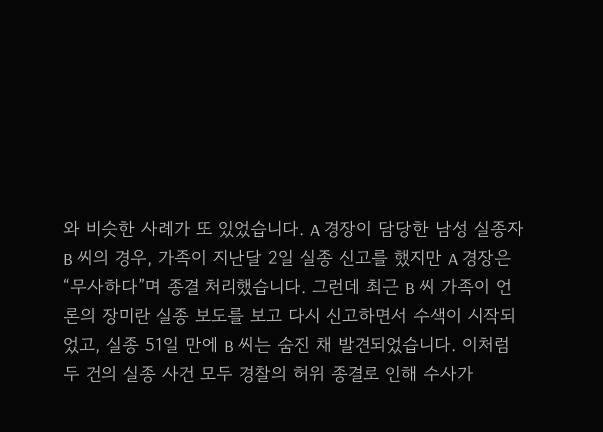와 비슷한 사례가 또 있었습니다. A 경장이 담당한 남성 실종자 B 씨의 경우, 가족이 지난달 2일 실종 신고를 했지만 A 경장은 “무사하다”며 종결 처리했습니다. 그런데 최근 B 씨 가족이 언론의 장미란 실종 보도를 보고 다시 신고하면서 수색이 시작되었고, 실종 51일 만에 B 씨는 숨진 채 발견되었습니다. 이처럼 두 건의 실종 사건 모두 경찰의 허위 종결로 인해 수사가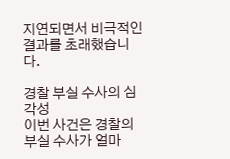지연되면서 비극적인 결과를 초래했습니다.

경찰 부실 수사의 심각성
이번 사건은 경찰의 부실 수사가 얼마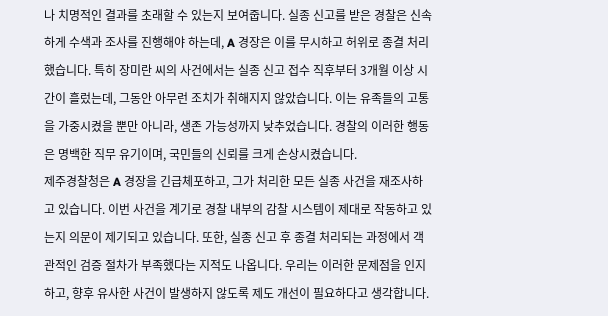나 치명적인 결과를 초래할 수 있는지 보여줍니다. 실종 신고를 받은 경찰은 신속하게 수색과 조사를 진행해야 하는데, A 경장은 이를 무시하고 허위로 종결 처리했습니다. 특히 장미란 씨의 사건에서는 실종 신고 접수 직후부터 3개월 이상 시간이 흘렀는데, 그동안 아무런 조치가 취해지지 않았습니다. 이는 유족들의 고통을 가중시켰을 뿐만 아니라, 생존 가능성까지 낮추었습니다. 경찰의 이러한 행동은 명백한 직무 유기이며, 국민들의 신뢰를 크게 손상시켰습니다.
제주경찰청은 A 경장을 긴급체포하고, 그가 처리한 모든 실종 사건을 재조사하고 있습니다. 이번 사건을 계기로 경찰 내부의 감찰 시스템이 제대로 작동하고 있는지 의문이 제기되고 있습니다. 또한, 실종 신고 후 종결 처리되는 과정에서 객관적인 검증 절차가 부족했다는 지적도 나옵니다. 우리는 이러한 문제점을 인지하고, 향후 유사한 사건이 발생하지 않도록 제도 개선이 필요하다고 생각합니다.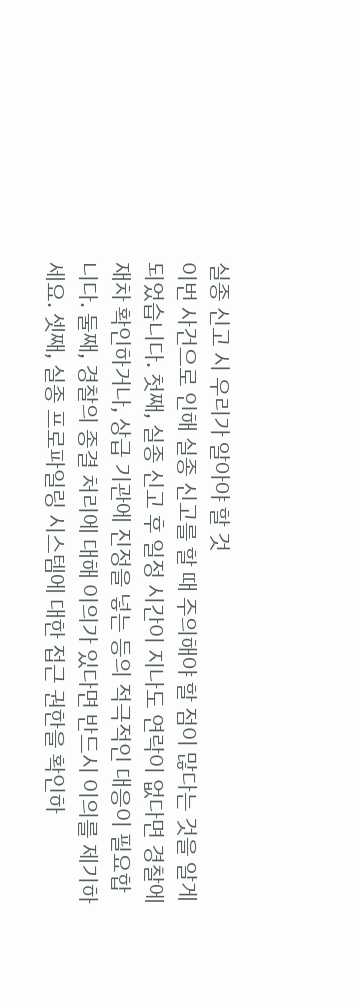실종 신고 시 우리가 알아야 할 것
이번 사건으로 인해 실종 신고를 할 때 주의해야 할 점이 많다는 것을 알게 되었습니다. 첫째, 실종 신고 후 일정 시간이 지나도 연락이 없다면 경찰에 재차 확인하거나, 상급 기관에 진정을 넣는 등의 적극적인 대응이 필요합니다. 둘째, 경찰의 종결 처리에 대해 이의가 있다면 반드시 이의를 제기하세요. 셋째, 실종 프로파일링 시스템에 대한 접근 권한을 확인하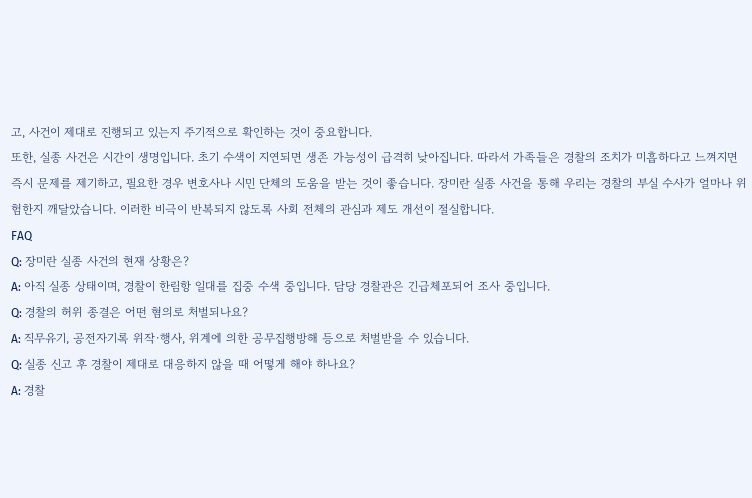고, 사건이 제대로 진행되고 있는지 주기적으로 확인하는 것이 중요합니다.
또한, 실종 사건은 시간이 생명입니다. 초기 수색이 지연되면 생존 가능성이 급격히 낮아집니다. 따라서 가족들은 경찰의 조치가 미흡하다고 느껴지면 즉시 문제를 제기하고, 필요한 경우 변호사나 시민 단체의 도움을 받는 것이 좋습니다. 장미란 실종 사건을 통해 우리는 경찰의 부실 수사가 얼마나 위험한지 깨달았습니다. 이러한 비극이 반복되지 않도록 사회 전체의 관심과 제도 개선이 절실합니다.
FAQ
Q: 장미란 실종 사건의 현재 상황은?
A: 아직 실종 상태이며, 경찰이 한림항 일대를 집중 수색 중입니다. 담당 경찰관은 긴급체포되어 조사 중입니다.
Q: 경찰의 허위 종결은 어떤 혐의로 처벌되나요?
A: 직무유기, 공전자기록 위작·행사, 위계에 의한 공무집행방해 등으로 처벌받을 수 있습니다.
Q: 실종 신고 후 경찰이 제대로 대응하지 않을 때 어떻게 해야 하나요?
A: 경찰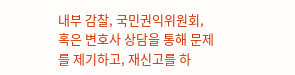내부 감찰, 국민권익위원회, 혹은 변호사 상담을 통해 문제를 제기하고, 재신고를 하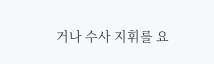거나 수사 지휘를 요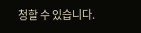청할 수 있습니다.